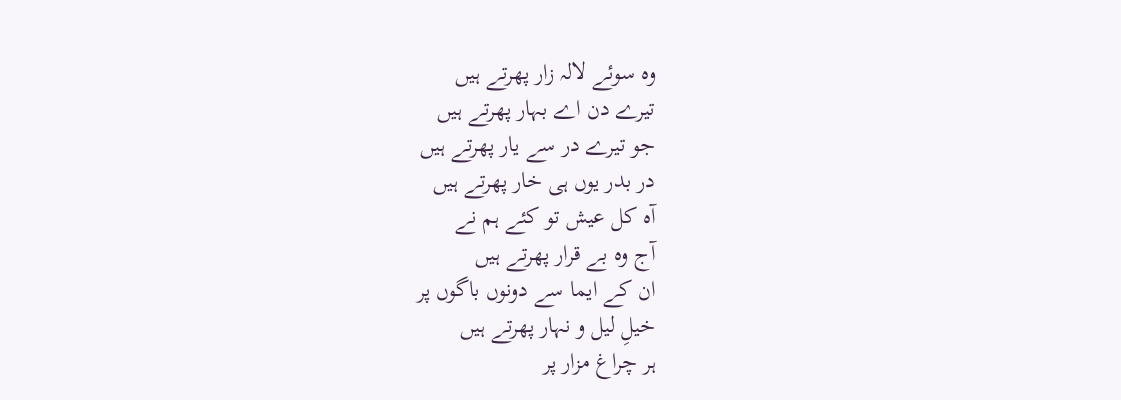وہ سوئے لالہ زار پھرتے ہیں
تیرے دن اے بہار پھرتے ہیں
جو تیرے در سے یار پھرتے ہیں
در بدر یوں ہی خار پھرتے ہیں
آہ کل عیش تو کئے ہم نے
آج وہ بے قرار پھرتے ہیں
ان کے ایما سے دونوں باگوں پر
خیلِ لیل و نہار پھرتے ہیں
ہر چراغ مزار پر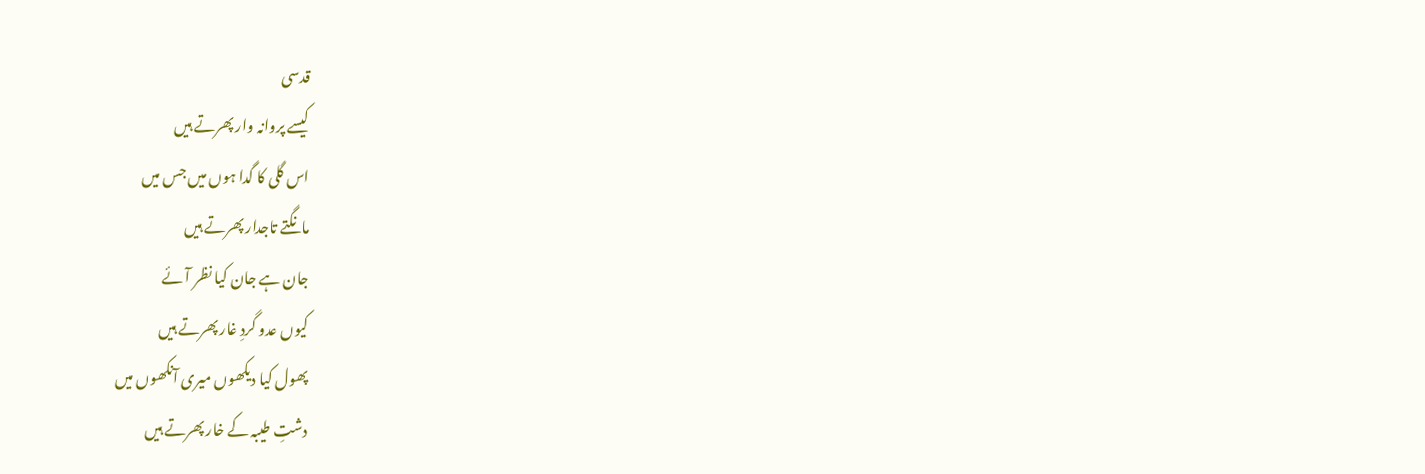قدسی
کیسے پروانہ وار پھرتے ہیں
اس گلی کا گدا ہوں میں جس میں
مانگتے تاجدار پھرتے ہیں
جان ہے جان کیا نظر آئے
کیوں عدو گردِ غار پھرتے ہیں
پھول کیا دیکھوں میری آنکھوں میں
دشتِ طیبہ کے خار پھرتے ہیں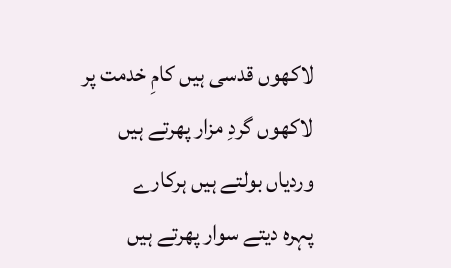لاکھوں قدسی ہیں کامِ خدمت پر
لاکھوں گردِ مزار پھرتے ہیں
وردیاں بولتے ہیں ہرکارے
پہرہ دیتے سوار پھرتے ہیں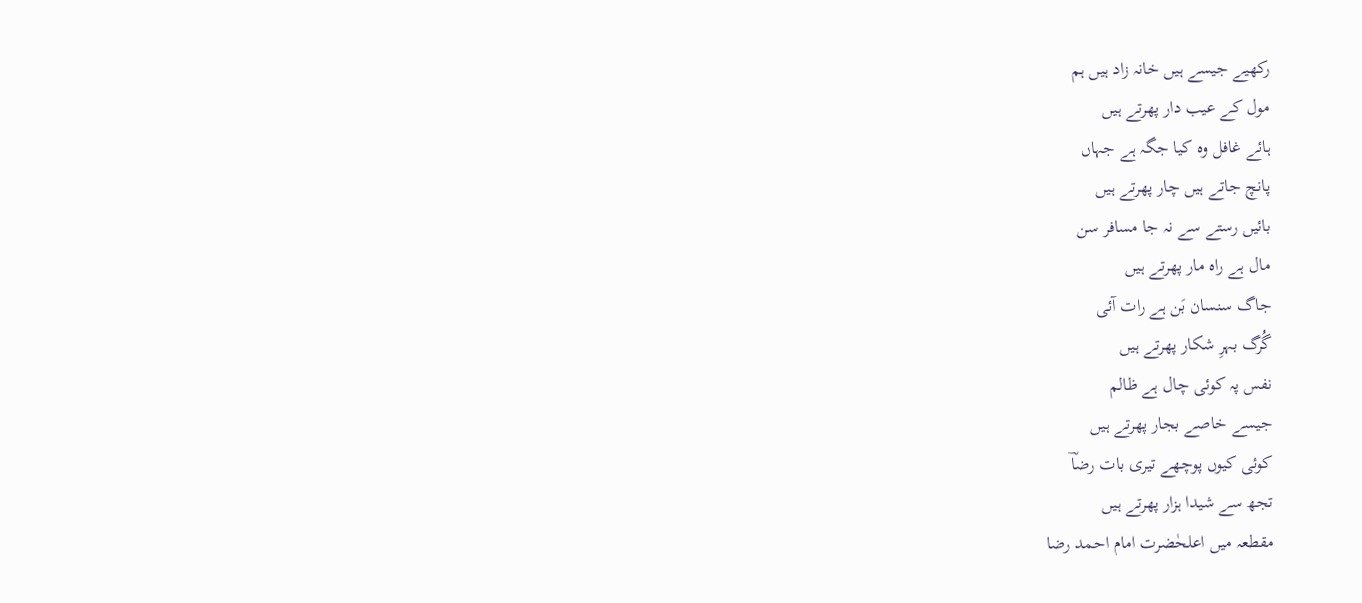رکھیے جیسے ہیں خانہ زاد ہیں ہم
مول کے عیب دار پھرتے ہیں
ہائے غافل وہ کیا جگہ ہے جہاں
پانچ جاتے ہیں چار پھرتے ہیں
بائیں رستے سے نہ جا مسافر سن
مال ہے راہ مار پھرتے ہیں
جاگ سنسان بَن ہے رات آئی
گُرگ بہرِ شکار پھرتے ہیں
نفس پہ کوئی چال ہے ظالم
جیسے خاصے بجار پھرتے ہیں
کوئی کیوں پوچھے تیری بات رضاؔ
تجھ سے شیدا ہزار پھرتے ہیں
مقطعہ میں اعلحٰضرت امام احمد رضا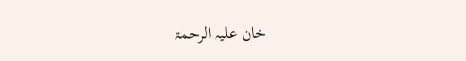خان علیہ الرحمۃ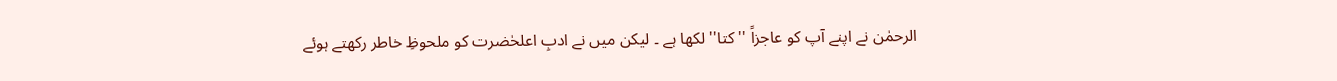الرحمٰن نے اپنے آپ کو عاجزاً ''کتا'' لکھا ہے ۔ لیکن میں نے ادبِ اعلحٰضرت کو ملحوظِ خاطر رکھتے ہوئے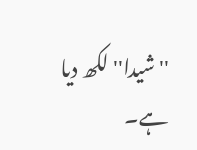''شیدا'' لکھ دیا ہے۔